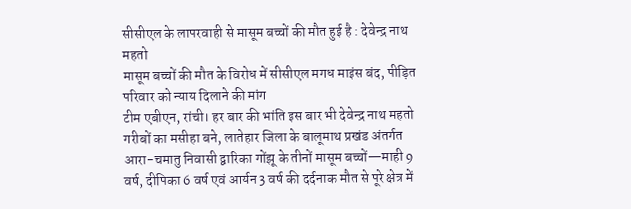सीसीएल के लापरवाही से मासूम बच्चों की मौत हुई है : देवेन्द्र नाथ महतो
मासूम बच्चों की मौत के विरोध में सीसीएल मगध माइंस बंद, पीड़ित परिवार को न्याय दिलाने की मांग
टीम एबीएन, रांची। हर बार की भांति इस बार भी देवेन्द्र नाथ महतो गरीबों का मसीहा बने, लातेहार जिला के बालूमाथ प्रखंड अंतर्गत आरा-चमातु निवासी द्वारिका गोंझू के तीनों मासूम बच्चों—माही 9 वर्ष, दीपिका 6 वर्ष एवं आर्यन 3 वर्ष की दर्दनाक मौत से पूरे क्षेत्र में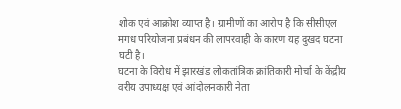शोक एवं आक्रोश व्याप्त है। ग्रामीणों का आरोप है कि सीसीएल मगध परियोजना प्रबंधन की लापरवाही के कारण यह दुखद घटना घटी है।
घटना के विरोध में झारखंड लोकतांत्रिक क्रांतिकारी मोर्चा के केंद्रीय वरीय उपाध्यक्ष एवं आंदोलनकारी नेता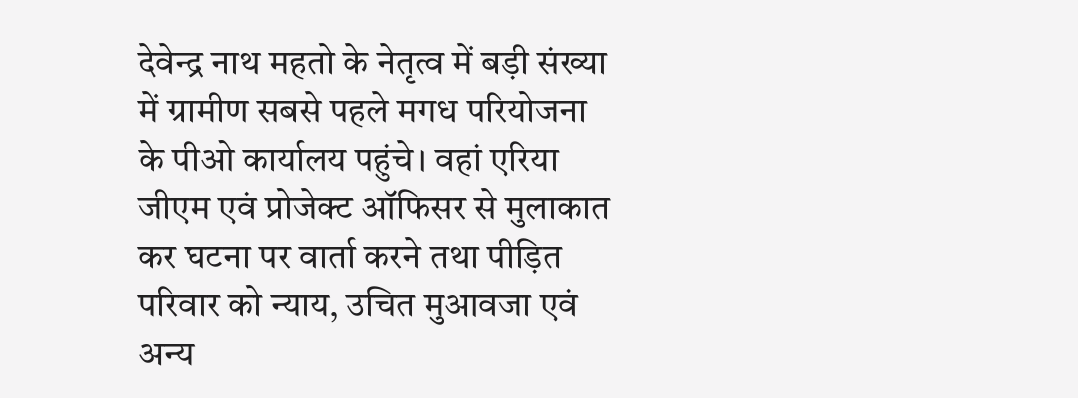देवेन्द्र नाथ महतो के नेतृत्व में बड़ी संख्या में ग्रामीण सबसे पहले मगध परियोजना के पीओ कार्यालय पहुंचे। वहां एरिया जीएम एवं प्रोजेक्ट ऑफिसर से मुलाकात कर घटना पर वार्ता करने तथा पीड़ित परिवार को न्याय, उचित मुआवजा एवं अन्य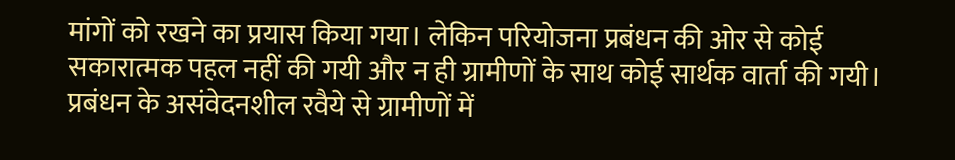मांगों को रखने का प्रयास किया गया। लेकिन परियोजना प्रबंधन की ओर से कोई सकारात्मक पहल नहीं की गयी और न ही ग्रामीणों के साथ कोई सार्थक वार्ता की गयी।
प्रबंधन के असंवेदनशील रवैये से ग्रामीणों में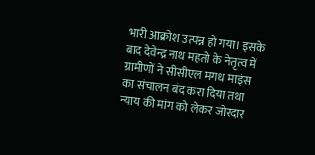भारी आक्रोश उत्पन्न हो गया। इसके बाद देवेन्द्र नाथ महतो के नेतृत्व में ग्रामीणों ने सीसीएल मगध माइंस का संचालन बंद करा दिया तथा न्याय की मांग को लेकर जोरदार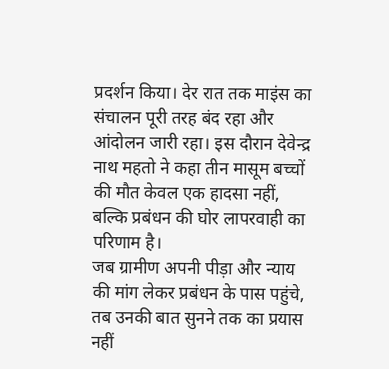प्रदर्शन किया। देर रात तक माइंस का संचालन पूरी तरह बंद रहा और आंदोलन जारी रहा। इस दौरान देवेन्द्र नाथ महतो ने कहा तीन मासूम बच्चों की मौत केवल एक हादसा नहीं, बल्कि प्रबंधन की घोर लापरवाही का परिणाम है।
जब ग्रामीण अपनी पीड़ा और न्याय की मांग लेकर प्रबंधन के पास पहुंचे, तब उनकी बात सुनने तक का प्रयास नहीं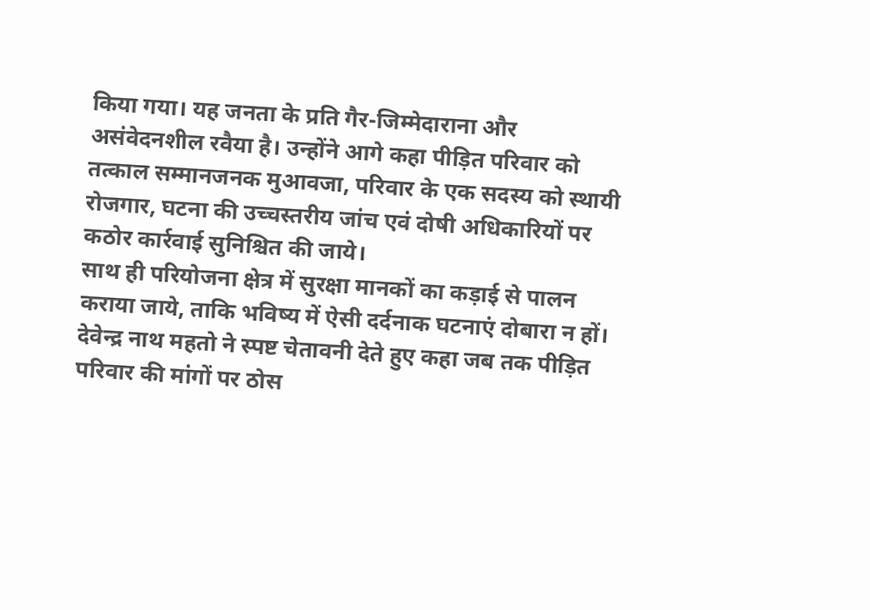किया गया। यह जनता के प्रति गैर-जिम्मेदाराना और असंवेदनशील रवैया है। उन्होंने आगे कहा पीड़ित परिवार को तत्काल सम्मानजनक मुआवजा, परिवार के एक सदस्य को स्थायी रोजगार, घटना की उच्चस्तरीय जांच एवं दोषी अधिकारियों पर कठोर कार्रवाई सुनिश्चित की जाये।
साथ ही परियोजना क्षेत्र में सुरक्षा मानकों का कड़ाई से पालन कराया जाये, ताकि भविष्य में ऐसी दर्दनाक घटनाएं दोबारा न हों। देवेन्द्र नाथ महतो ने स्पष्ट चेतावनी देते हुए कहा जब तक पीड़ित परिवार की मांगों पर ठोस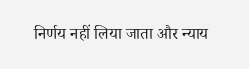निर्णय नहीं लिया जाता और न्याय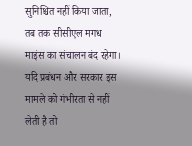सुनिश्चित नहीं किया जाता, तब तक सीसीएल मगध माइंस का संचालन बंद रहेगा।
यदि प्रबंधन और सरकार इस मामले को गंभीरता से नहीं लेती है तो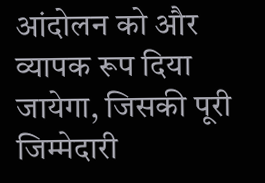आंदोलन को और व्यापक रूप दिया जायेगा, जिसकी पूरी जिम्मेदारी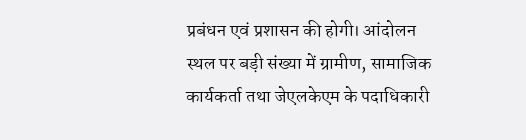प्रबंधन एवं प्रशासन की होगी। आंदोलन स्थल पर बड़ी संख्या में ग्रामीण, सामाजिक कार्यकर्ता तथा जेएलकेएम के पदाधिकारी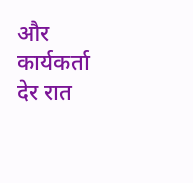और कार्यकर्ता देर रात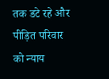तक डटे रहे और पीड़ित परिवार को न्याय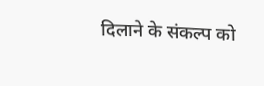दिलाने के संकल्प को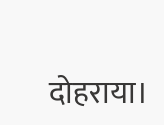दोहराया।